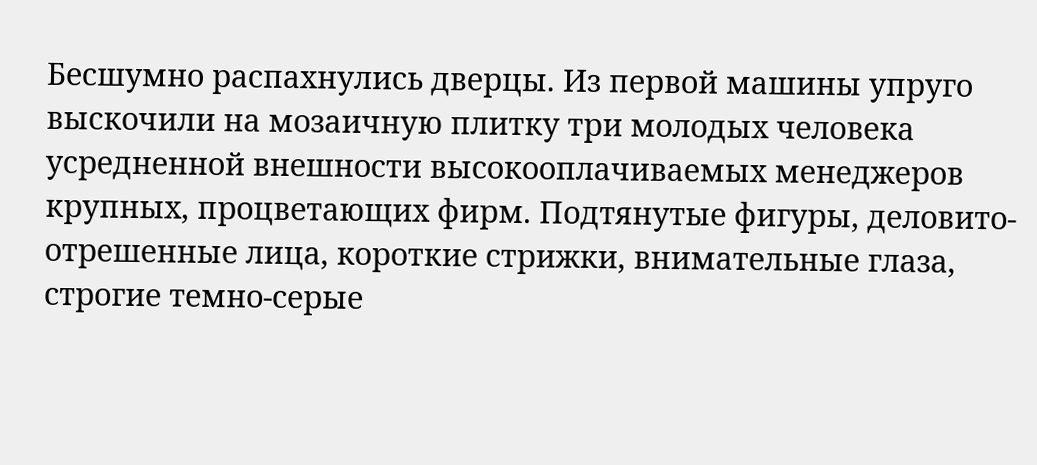Бесшумно распахнулись дверцы. Из первой машины упруго выскочили на мозаичную плитку три молодых человека усредненной внешности высокооплачиваемых менеджеров крупных, процветающих фирм. Подтянутые фигуры, деловито-отрешенные лица, короткие стрижки, внимательные глаза, строгие темно-серые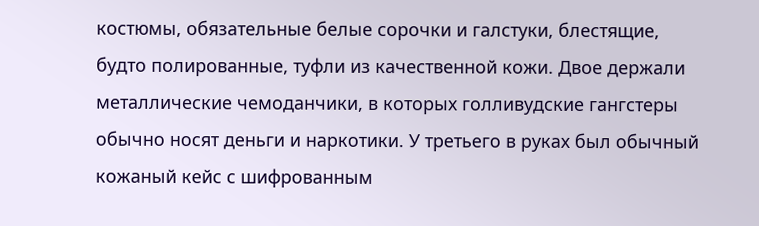костюмы, обязательные белые сорочки и галстуки, блестящие, будто полированные, туфли из качественной кожи. Двое держали металлические чемоданчики, в которых голливудские гангстеры обычно носят деньги и наркотики. У третьего в руках был обычный кожаный кейс с шифрованным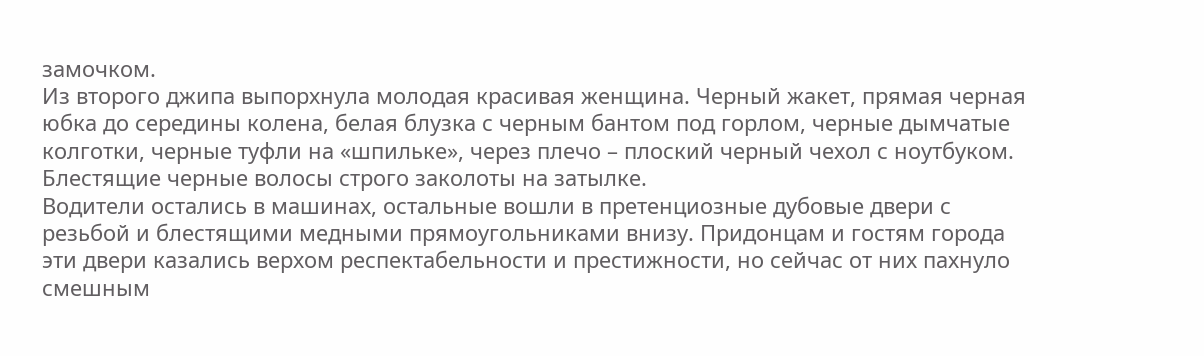замочком.
Из второго джипа выпорхнула молодая красивая женщина. Черный жакет, прямая черная юбка до середины колена, белая блузка с черным бантом под горлом, черные дымчатые колготки, черные туфли на «шпильке», через плечо – плоский черный чехол с ноутбуком. Блестящие черные волосы строго заколоты на затылке.
Водители остались в машинах, остальные вошли в претенциозные дубовые двери с резьбой и блестящими медными прямоугольниками внизу. Придонцам и гостям города эти двери казались верхом респектабельности и престижности, но сейчас от них пахнуло смешным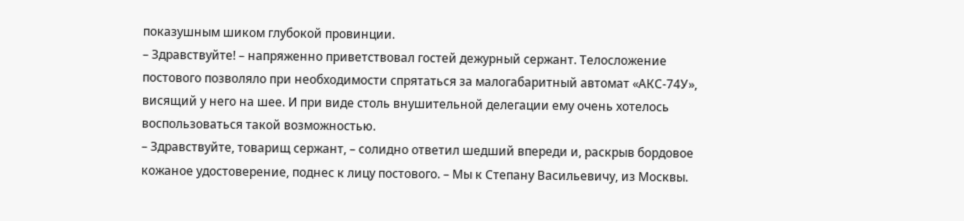показушным шиком глубокой провинции.
– Здравствуйте! – напряженно приветствовал гостей дежурный сержант. Телосложение постового позволяло при необходимости спрятаться за малогабаритный автомат «АКС-74У», висящий у него на шее. И при виде столь внушительной делегации ему очень хотелось воспользоваться такой возможностью.
– Здравствуйте, товарищ сержант, – солидно ответил шедший впереди и, раскрыв бордовое кожаное удостоверение, поднес к лицу постового. – Мы к Степану Васильевичу, из Москвы.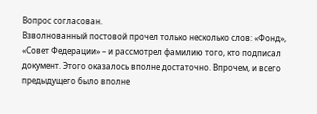Вопрос согласован.
Взволнованный постовой прочел только несколько слов: «Фонд», «Совет Федерации» – и рассмотрел фамилию того, кто подписал документ. Этого оказалось вполне достаточно. Впрочем, и всего предыдущего было вполне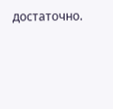достаточно.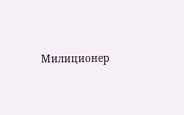Милиционер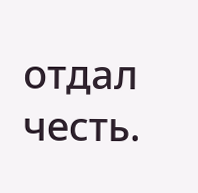отдал честь.